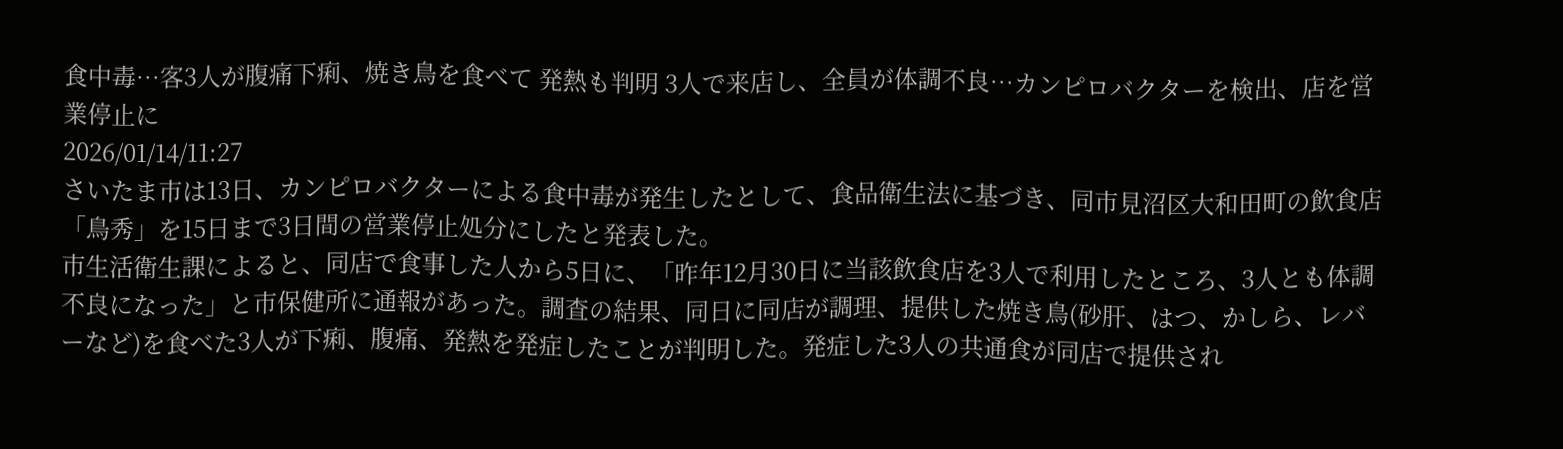食中毒…客3人が腹痛下痢、焼き鳥を食べて 発熱も判明 3人で来店し、全員が体調不良…カンピロバクターを検出、店を営業停止に
2026/01/14/11:27
さいたま市は13日、カンピロバクターによる食中毒が発生したとして、食品衛生法に基づき、同市見沼区大和田町の飲食店「鳥秀」を15日まで3日間の営業停止処分にしたと発表した。
市生活衛生課によると、同店で食事した人から5日に、「昨年12月30日に当該飲食店を3人で利用したところ、3人とも体調不良になった」と市保健所に通報があった。調査の結果、同日に同店が調理、提供した焼き鳥(砂肝、はつ、かしら、レバーなど)を食べた3人が下痢、腹痛、発熱を発症したことが判明した。発症した3人の共通食が同店で提供され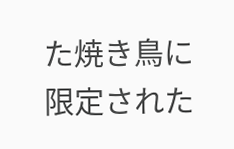た焼き鳥に限定された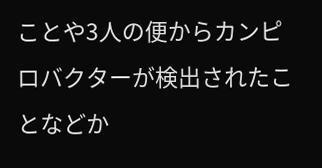ことや3人の便からカンピロバクターが検出されたことなどか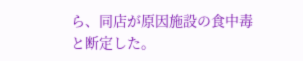ら、同店が原因施設の食中毒と断定した。